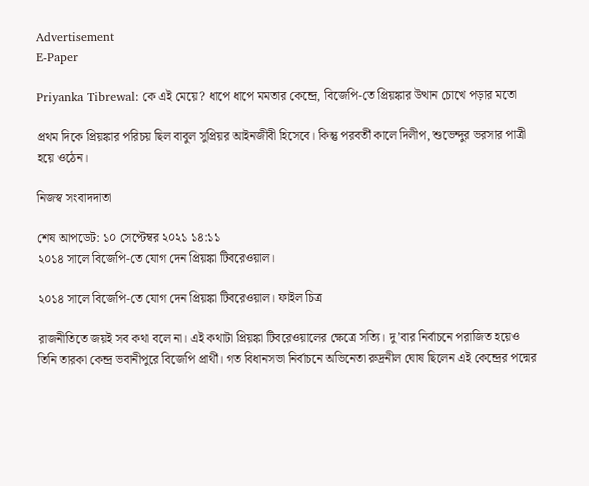Advertisement
E-Paper

Priyanka Tibrewal: কে এই মেয়ে? ধাপে ধাপে মমতার কেন্দ্রে, বিজেপি-তে প্রিয়ঙ্কার উত্থান চোখে পড়ার মতো

প্রথম দিকে প্রিয়ঙ্কার পরিচয় ছিল বাবুল সুপ্রিয়র আইনজীবী হিসেবে। কিন্তু পরবর্তী কালে দিলীপ, শুভেন্দুর ভরসার পাত্রী হয়ে ওঠেন।

নিজস্ব সংবাদদাতা

শেষ আপডেট: ১০ সেপ্টেম্বর ২০২১ ১৪:১১
২০১৪ সালে বিজেপি-তে যোগ দেন প্রিয়ঙ্কা টিবরেওয়াল।

২০১৪ সালে বিজেপি-তে যোগ দেন প্রিয়ঙ্কা টিবরেওয়াল। ফাইল চিত্র

রাজনীতিতে জয়ই সব কথা বলে না। এই কথাটা প্রিয়ঙ্কা টিবরেওয়ালের ক্ষেত্রে সত্যি। দু’বার নির্বাচনে পরাজিত হয়েও তিনি তারকা কেন্দ্র ভবানীপুরে বিজেপি প্রার্থী। গত বিধানসভা নির্বাচনে অভিনেতা রুদ্রনীল ঘোষ ছিলেন এই কেন্দ্রের পদ্মের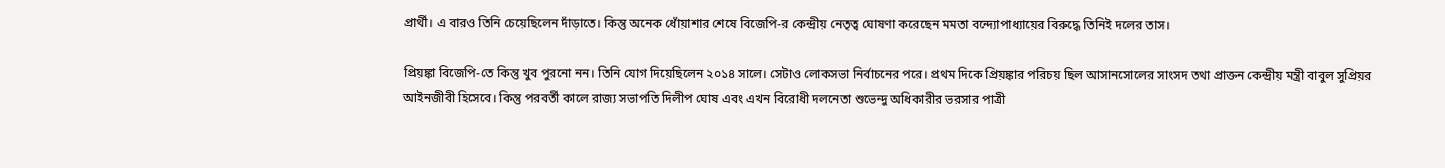প্রার্থী। এ বারও তিনি চেয়েছিলেন দাঁড়াতে। কিন্তু অনেক ধোঁয়াশার শেষে বিজেপি-র কেন্দ্রীয় নেতৃত্ব ঘোষণা করেছেন মমতা বন্দ্যোপাধ্যায়ের বিরুদ্ধে তিনিই দলের তাস।

প্রিয়ঙ্কা বিজেপি-তে কিন্তু খুব পুরনো নন। তিনি যোগ দিয়েছিলেন ২০১৪ সালে। সেটাও লোকসভা নির্বাচনের পরে। প্রথম দিকে প্রিয়ঙ্কার পরিচয় ছিল আসানসোলের সাংসদ তথা প্রাক্তন কেন্দ্রীয় মন্ত্রী বাবুল সুপ্রিয়র আইনজীবী হিসেবে। কিন্তু পরবর্তী কালে রাজ্য সভাপতি দিলীপ ঘোষ এবং এখন বিরোধী দলনেতা শুভেন্দু অধিকারীর ভরসার পাত্রী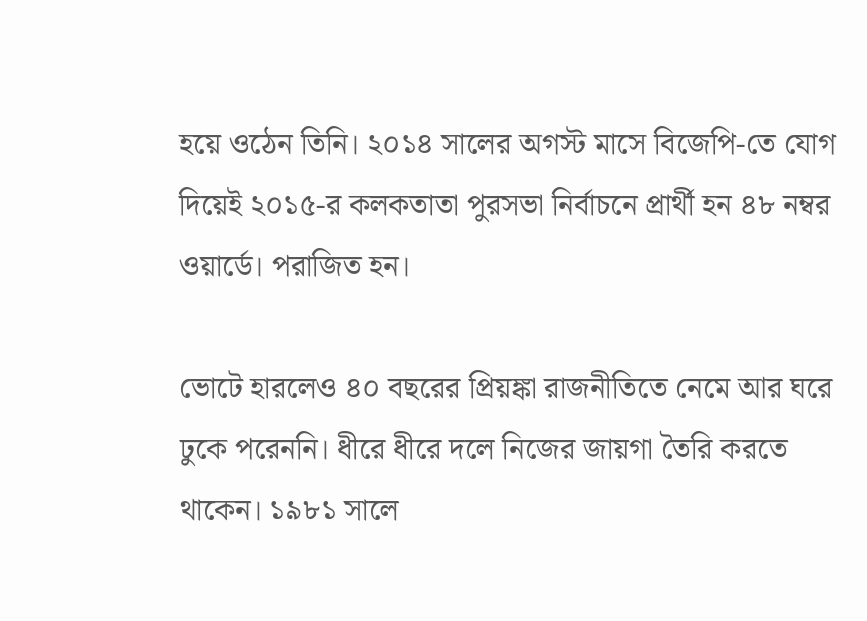হয়ে ওঠেন তিনি। ২০১৪ সালের অগস্ট মাসে বিজেপি-তে যোগ দিয়েই ২০১৫-র কলকতাতা পুরসভা নির্বাচনে প্রার্থী হন ৪৮ নম্বর ওয়ার্ডে। পরাজিত হন।

ভোটে হারলেও ৪০ বছরের প্রিয়ঙ্কা রাজনীতিতে নেমে আর ঘরে ঢুকে পরেননি। ধীরে ধীরে দলে নিজের জায়গা তৈরি করতে থাকেন। ১৯৮১ সালে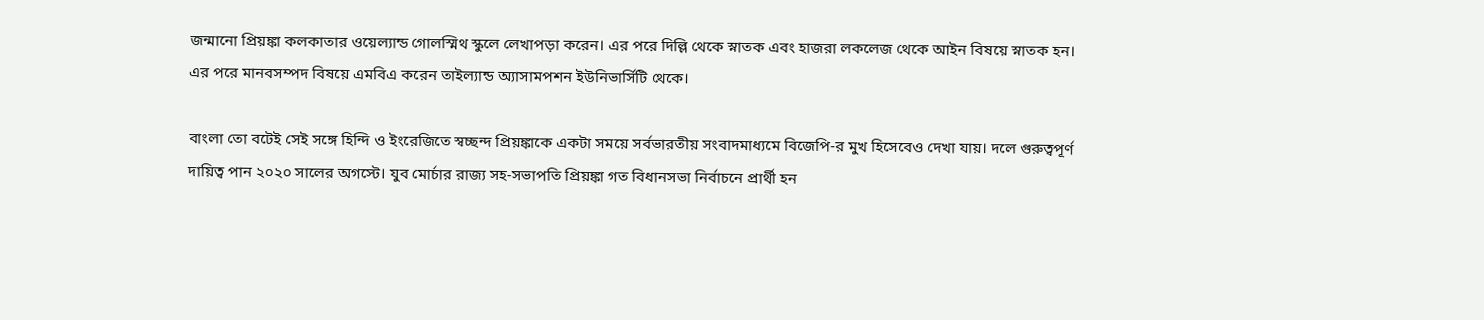জন্মানো প্রিয়ঙ্কা কলকাতার ওয়েল্যান্ড গোলস্মিথ স্কুলে লেখাপড়া করেন। এর পরে দিল্লি থেকে স্নাতক এবং হাজরা লকলেজ থেকে আইন বিষয়ে স্নাতক হন। এর পরে মানবসম্পদ বিষয়ে এমবিএ করেন তাইল্যান্ড অ্যাসামপশন ইউনিভার্সিটি থেকে।

বাংলা তো বটেই সেই সঙ্গে হিন্দি ও ইংরেজিতে স্বচ্ছন্দ প্রিয়ঙ্কাকে একটা সময়ে সর্বভারতীয় সংবাদমাধ্যমে বিজেপি-র মুখ হিসেবেও দেখা যায়। দলে গুরুত্বপূর্ণ দায়িত্ব পান ২০২০ সালের অগস্টে। যুব মোর্চার রাজ্য সহ-সভাপতি প্রিয়ঙ্কা গত বিধানসভা নির্বাচনে প্রার্থী হন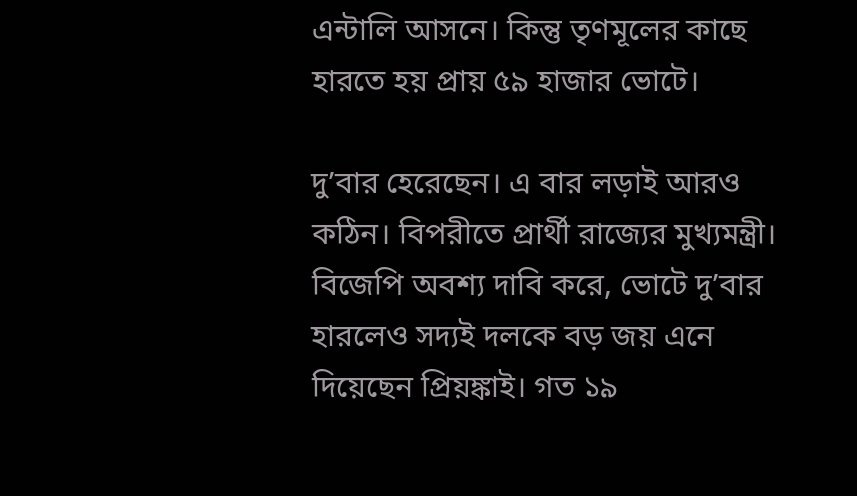এন্টালি আসনে। কিন্তু তৃণমূলের কাছে হারতে হয় প্রায় ৫৯ হাজার ভোটে।

দু’বার হেরেছেন। এ বার লড়াই আরও কঠিন। বিপরীতে প্রার্থী রাজ্যের মুখ্যমন্ত্রী। বিজেপি অবশ্য দাবি করে, ভোটে দু’বার হারলেও সদ্যই দলকে বড় জয় এনে দিয়েছেন প্রিয়ঙ্কাই। গত ১৯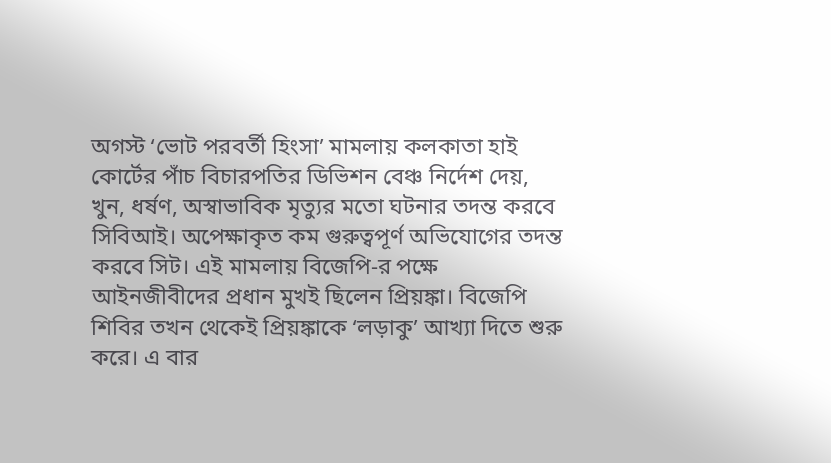অগস্ট ‘ভোট পরবর্তী হিংসা’ মামলায় কলকাতা হাই কোর্টের পাঁচ বিচারপতির ডিভিশন বেঞ্চ নির্দেশ দেয়, খুন, ধর্ষণ, অস্বাভাবিক মৃত্যুর মতো ঘটনার তদন্ত করবে সিবিআই। অপেক্ষাকৃত কম গুরুত্বপূর্ণ অভিযোগের তদন্ত করবে সিট। এই মামলায় বিজেপি-র পক্ষে আইনজীবীদের প্রধান মুখই ছিলেন প্রিয়ঙ্কা। বিজেপি শিবির তখন থেকেই প্রিয়ঙ্কাকে ‘লড়াকু’ আখ্যা দিতে শুরু করে। এ বার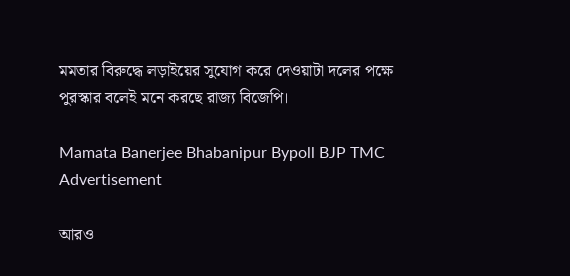মমতার বিরুদ্ধে লড়াইয়ের সুযোগ করে দেওয়াটা দলের পক্ষে পুরস্কার বলেই মনে করছে রাজ্য বিজেপি।

Mamata Banerjee Bhabanipur Bypoll BJP TMC
Advertisement

আরও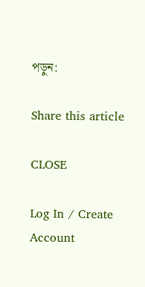পড়ুন:

Share this article

CLOSE

Log In / Create Account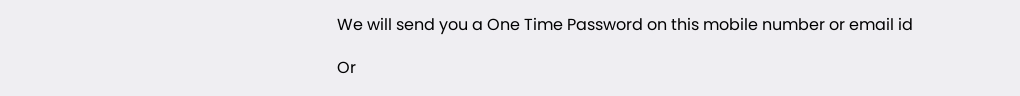We will send you a One Time Password on this mobile number or email id

Or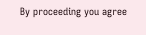By proceeding you agree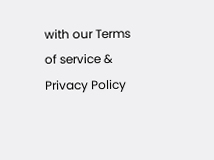with our Terms of service & Privacy Policy